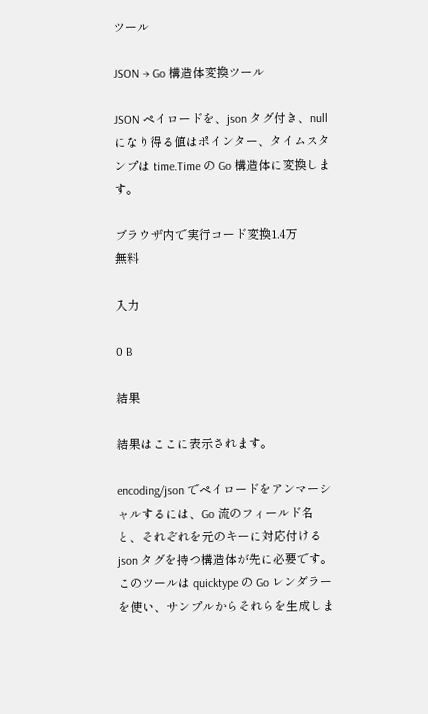ツール

JSON → Go 構造体変換ツール

JSON ペイロードを、json タグ付き、null になり得る値はポインター、タイムスタンプは time.Time の Go 構造体に変換します。

ブラウザ内で実行コード変換1.4万
無料

入力

0 B

結果

結果はここに表示されます。

encoding/json でペイロードをアンマーシャルするには、Go 流のフィールド名と、それぞれを元のキーに対応付ける json タグを持つ構造体が先に必要です。このツールは quicktype の Go レンダラーを使い、サンプルからそれらを生成しま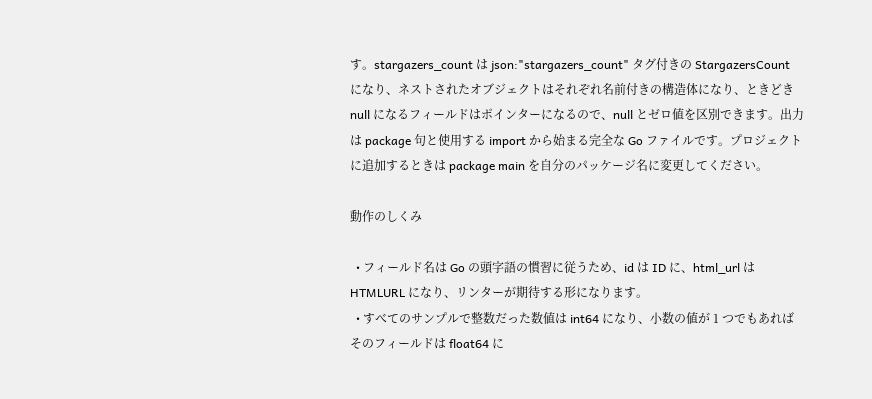す。stargazers_count は json:"stargazers_count" タグ付きの StargazersCount になり、ネストされたオブジェクトはそれぞれ名前付きの構造体になり、ときどき null になるフィールドはポインターになるので、null とゼロ値を区別できます。出力は package 句と使用する import から始まる完全な Go ファイルです。プロジェクトに追加するときは package main を自分のパッケージ名に変更してください。

動作のしくみ

  • フィールド名は Go の頭字語の慣習に従うため、id は ID に、html_url は HTMLURL になり、リンターが期待する形になります。
  • すべてのサンプルで整数だった数値は int64 になり、小数の値が 1 つでもあればそのフィールドは float64 に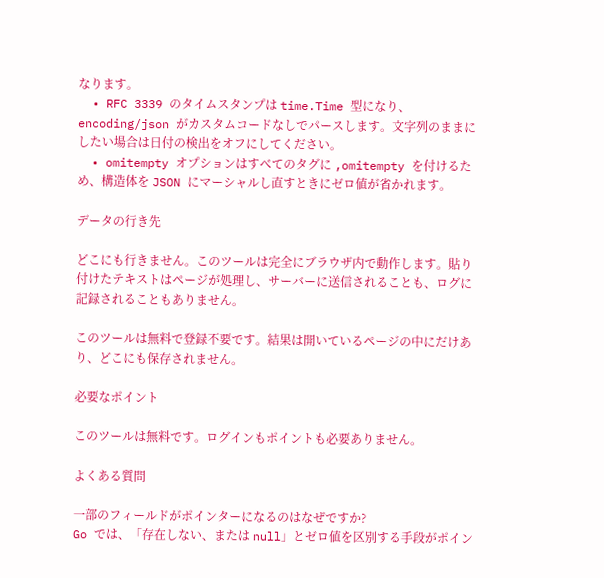なります。
  • RFC 3339 のタイムスタンプは time.Time 型になり、encoding/json がカスタムコードなしでパースします。文字列のままにしたい場合は日付の検出をオフにしてください。
  • omitempty オプションはすべてのタグに ,omitempty を付けるため、構造体を JSON にマーシャルし直すときにゼロ値が省かれます。

データの行き先

どこにも行きません。このツールは完全にブラウザ内で動作します。貼り付けたテキストはページが処理し、サーバーに送信されることも、ログに記録されることもありません。

このツールは無料で登録不要です。結果は開いているページの中にだけあり、どこにも保存されません。

必要なポイント

このツールは無料です。ログインもポイントも必要ありません。

よくある質問

一部のフィールドがポインターになるのはなぜですか?
Go では、「存在しない、または null」とゼロ値を区別する手段がポイン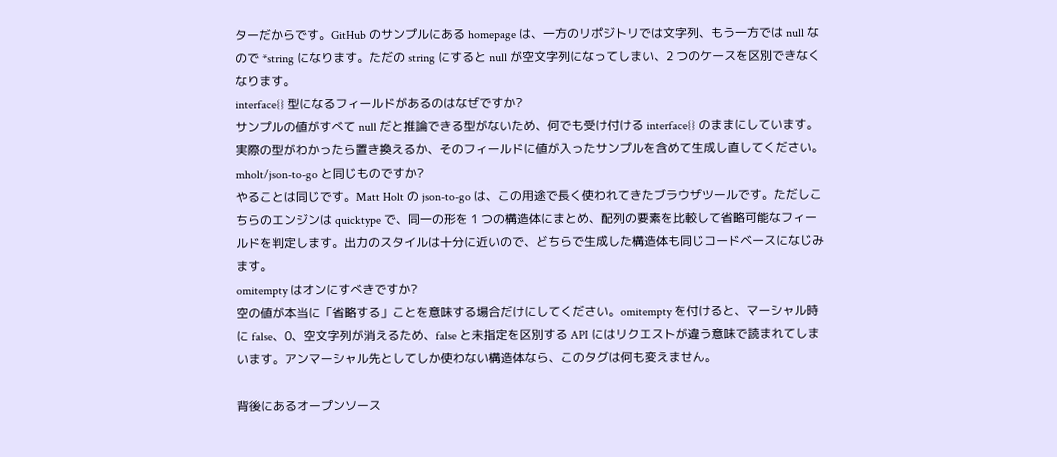ターだからです。GitHub のサンプルにある homepage は、一方のリポジトリでは文字列、もう一方では null なので *string になります。ただの string にすると null が空文字列になってしまい、2 つのケースを区別できなくなります。
interface{} 型になるフィールドがあるのはなぜですか?
サンプルの値がすべて null だと推論できる型がないため、何でも受け付ける interface{} のままにしています。実際の型がわかったら置き換えるか、そのフィールドに値が入ったサンプルを含めて生成し直してください。
mholt/json-to-go と同じものですか?
やることは同じです。Matt Holt の json-to-go は、この用途で長く使われてきたブラウザツールです。ただしこちらのエンジンは quicktype で、同一の形を 1 つの構造体にまとめ、配列の要素を比較して省略可能なフィールドを判定します。出力のスタイルは十分に近いので、どちらで生成した構造体も同じコードベースになじみます。
omitempty はオンにすべきですか?
空の値が本当に「省略する」ことを意味する場合だけにしてください。omitempty を付けると、マーシャル時に false、0、空文字列が消えるため、false と未指定を区別する API にはリクエストが違う意味で読まれてしまいます。アンマーシャル先としてしか使わない構造体なら、このタグは何も変えません。

背後にあるオープンソース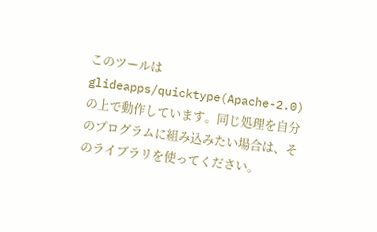このツールは glideapps/quicktype(Apache-2.0)の上で動作しています。同じ処理を自分のプログラムに組み込みたい場合は、そのライブラリを使ってください。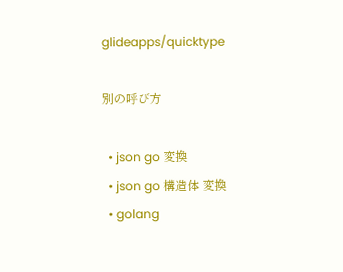glideapps/quicktype

別の呼び方

  • json go 変換
  • json go 構造体 変換
  • golang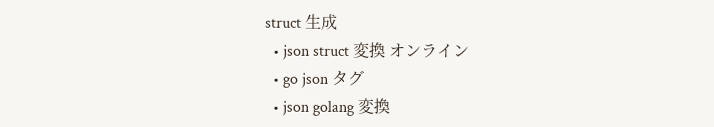struct 生成
  • json struct 変換 オンライン
  • go json タグ
  • json golang 変換